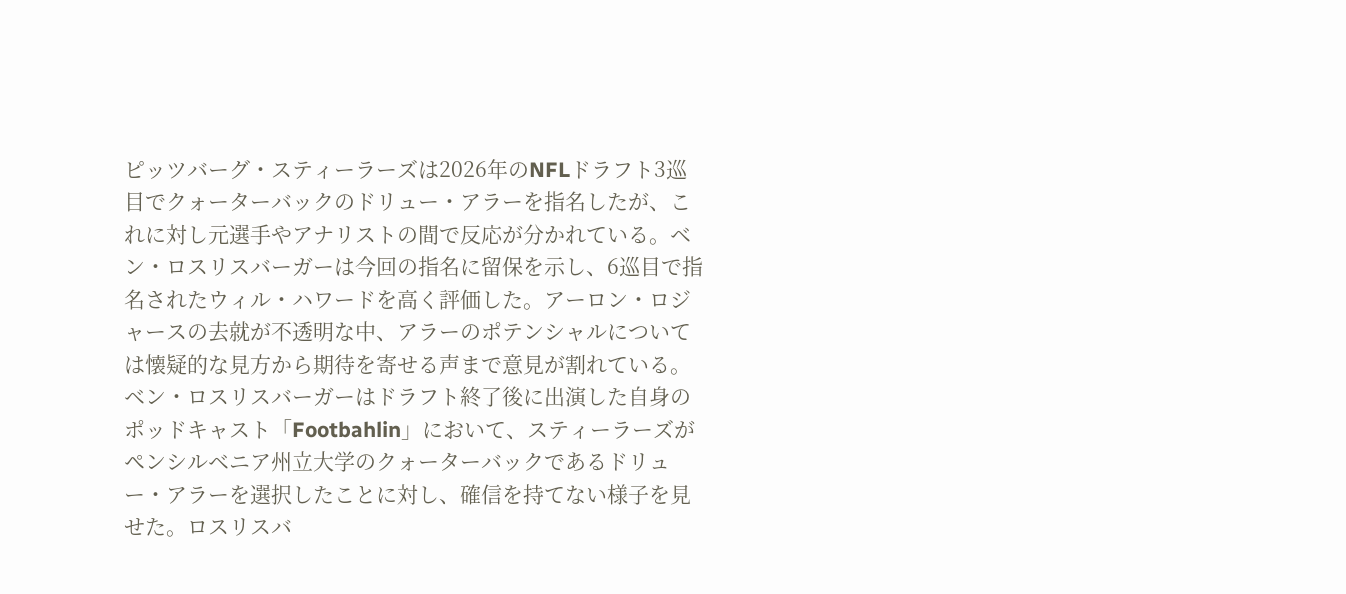ピッツバーグ・スティーラーズは2026年のNFLドラフト3巡目でクォーターバックのドリュー・アラーを指名したが、これに対し元選手やアナリストの間で反応が分かれている。ベン・ロスリスバーガーは今回の指名に留保を示し、6巡目で指名されたウィル・ハワードを高く評価した。アーロン・ロジャースの去就が不透明な中、アラーのポテンシャルについては懐疑的な見方から期待を寄せる声まで意見が割れている。
ベン・ロスリスバーガーはドラフト終了後に出演した自身のポッドキャスト「Footbahlin」において、スティーラーズがペンシルベニア州立大学のクォーターバックであるドリュー・アラーを選択したことに対し、確信を持てない様子を見せた。ロスリスバ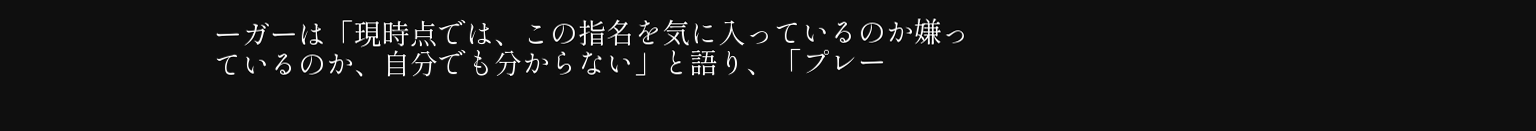ーガーは「現時点では、この指名を気に入っているのか嫌っているのか、自分でも分からない」と語り、「プレー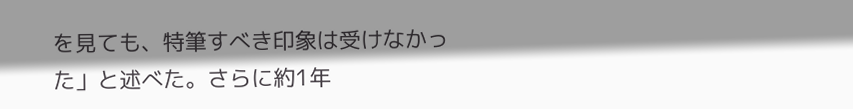を見ても、特筆すべき印象は受けなかった」と述べた。さらに約1年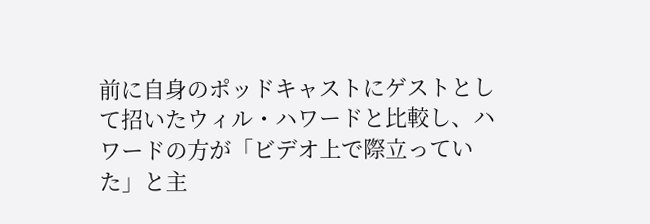前に自身のポッドキャストにゲストとして招いたウィル・ハワードと比較し、ハワードの方が「ビデオ上で際立っていた」と主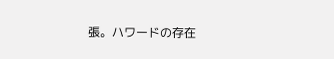張。ハワードの存在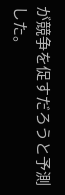が競争を促すだろうと予測した。